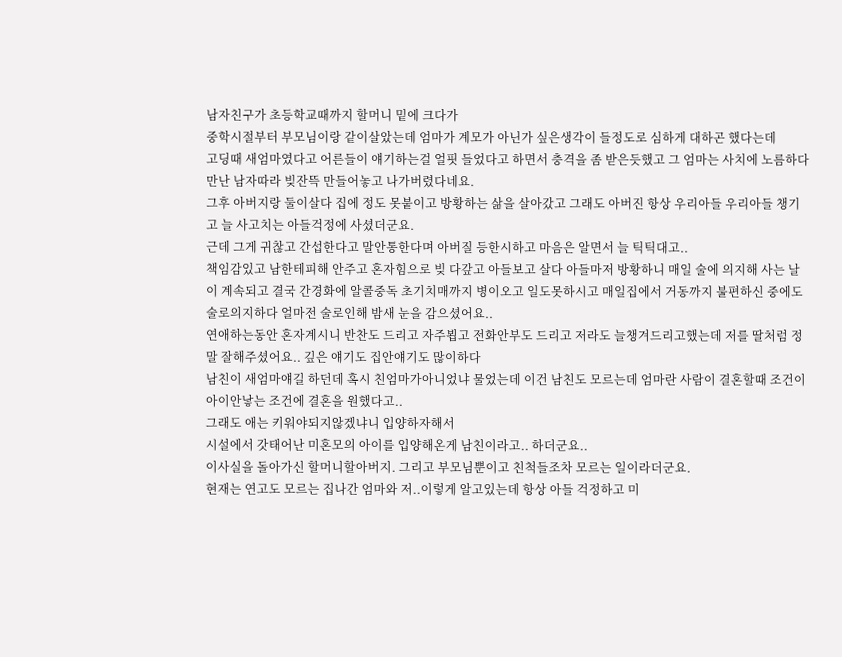남자친구가 초등학교때까지 할머니 밑에 크다가
중학시절부터 부모님이랑 같이살았는데 엄마가 계모가 아닌가 싶은생각이 들정도로 심하게 대하곤 했다는데
고딩때 새엄마였다고 어른들이 얘기하는걸 얼핏 들었다고 하면서 충격을 좀 받은듯했고 그 엄마는 사치에 노름하다 만난 남자따라 빚잔뜩 만들어놓고 나가버렸다네요.
그후 아버지랑 둘이살다 집에 정도 못붙이고 방황하는 삶을 살아갔고 그래도 아버진 항상 우리아들 우리아들 챙기고 늘 사고치는 아들걱정에 사셨더군요.
근데 그게 귀찮고 간섭한다고 말안통한다며 아버질 등한시하고 마음은 알면서 늘 틱틱대고..
책임감있고 남한테피해 안주고 혼자힘으로 빚 다갚고 아들보고 살다 아들마저 방황하니 매일 술에 의지해 사는 날이 계속되고 결국 간경화에 알콜중독 초기치매까지 병이오고 일도못하시고 매일집에서 거동까지 불편하신 중에도 술로의지하다 얼마전 술로인해 밤새 눈을 감으셨어요..
연애하는동안 혼자계시니 반찬도 드리고 자주뵙고 전화안부도 드리고 저라도 늘챙겨드리고했는데 저를 딸처럼 정말 잘해주셨어요.. 깊은 얘기도 집안얘기도 많이하다
남친이 새엄마얘길 하던데 혹시 친엄마가아니었냐 물었는데 이건 남친도 모르는데 엄마란 사람이 결혼할때 조건이 아이안낳는 조건에 결혼을 원했다고..
그래도 애는 키워야되지않겠냐니 입양하자해서
시설에서 갓태어난 미혼모의 아이를 입양해온게 남친이라고.. 하더군요..
이사실을 돌아가신 할머니할아버지. 그리고 부모님뿐이고 친척들조차 모르는 일이라더군요.
현재는 연고도 모르는 집나간 엄마와 저..이렇게 알고있는데 항상 아들 걱정하고 미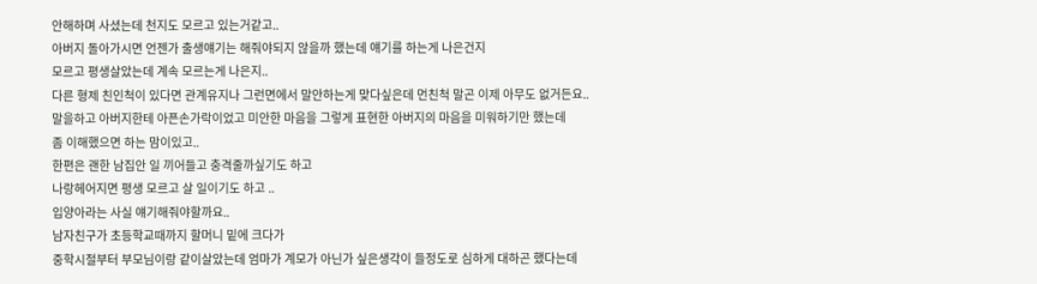안해하며 사셨는데 천지도 모르고 있는거같고..
아버지 돌아가시면 언젠가 출생얘기는 해줘야되지 않을까 했는데 얘기를 하는게 나은건지
모르고 평생살았는데 계속 모르는게 나은지..
다른 형제 친인척이 있다면 관계유지나 그런면에서 말안하는게 맞다싶은데 먼친척 말곤 이제 아무도 없거든요..
말을하고 아버지한테 아픈손가락이었고 미안한 마음을 그렇게 표현한 아버지의 마음을 미워하기만 했는데
좀 이해했으면 하는 맘이있고..
한편은 괜한 남집안 일 끼어들고 충격줄까싶기도 하고
나랑헤어지면 평생 모르고 살 일이기도 하고 ..
입양아라는 사실 얘기해줘야할까요..
남자친구가 초등학교때까지 할머니 밑에 크다가
중학시절부터 부모님이랑 같이살았는데 엄마가 계모가 아닌가 싶은생각이 들정도로 심하게 대하곤 했다는데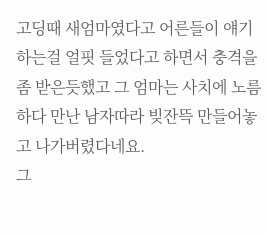고딩때 새엄마였다고 어른들이 얘기하는걸 얼핏 들었다고 하면서 충격을 좀 받은듯했고 그 엄마는 사치에 노름하다 만난 남자따라 빚잔뜩 만들어놓고 나가버렸다네요.
그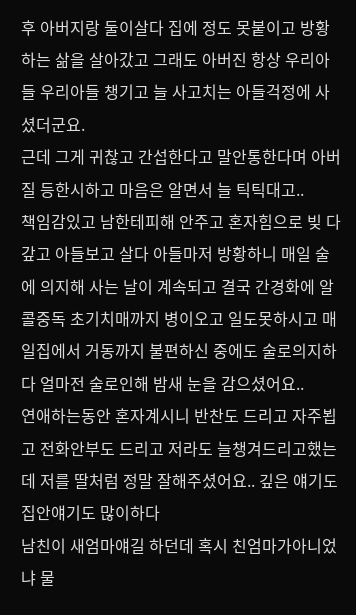후 아버지랑 둘이살다 집에 정도 못붙이고 방황하는 삶을 살아갔고 그래도 아버진 항상 우리아들 우리아들 챙기고 늘 사고치는 아들걱정에 사셨더군요.
근데 그게 귀찮고 간섭한다고 말안통한다며 아버질 등한시하고 마음은 알면서 늘 틱틱대고..
책임감있고 남한테피해 안주고 혼자힘으로 빚 다갚고 아들보고 살다 아들마저 방황하니 매일 술에 의지해 사는 날이 계속되고 결국 간경화에 알콜중독 초기치매까지 병이오고 일도못하시고 매일집에서 거동까지 불편하신 중에도 술로의지하다 얼마전 술로인해 밤새 눈을 감으셨어요..
연애하는동안 혼자계시니 반찬도 드리고 자주뵙고 전화안부도 드리고 저라도 늘챙겨드리고했는데 저를 딸처럼 정말 잘해주셨어요.. 깊은 얘기도 집안얘기도 많이하다
남친이 새엄마얘길 하던데 혹시 친엄마가아니었냐 물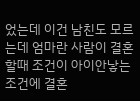었는데 이건 남친도 모르는데 엄마란 사람이 결혼할때 조건이 아이안낳는 조건에 결혼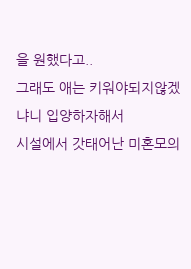을 원했다고..
그래도 애는 키워야되지않겠냐니 입양하자해서
시설에서 갓태어난 미혼모의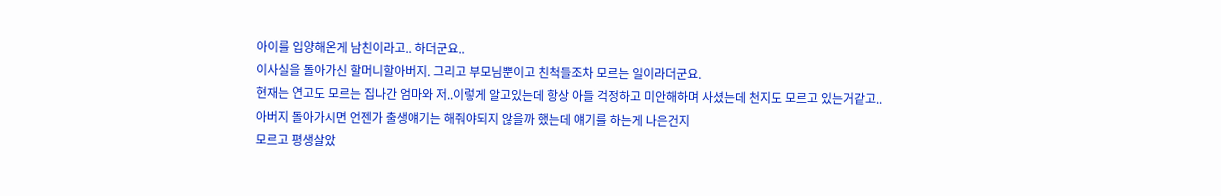아이를 입양해온게 남친이라고.. 하더군요..
이사실을 돌아가신 할머니할아버지. 그리고 부모님뿐이고 친척들조차 모르는 일이라더군요.
현재는 연고도 모르는 집나간 엄마와 저..이렇게 알고있는데 항상 아들 걱정하고 미안해하며 사셨는데 천지도 모르고 있는거같고..
아버지 돌아가시면 언젠가 출생얘기는 해줘야되지 않을까 했는데 얘기를 하는게 나은건지
모르고 평생살았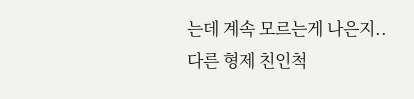는데 계속 모르는게 나은지..
다른 형제 친인척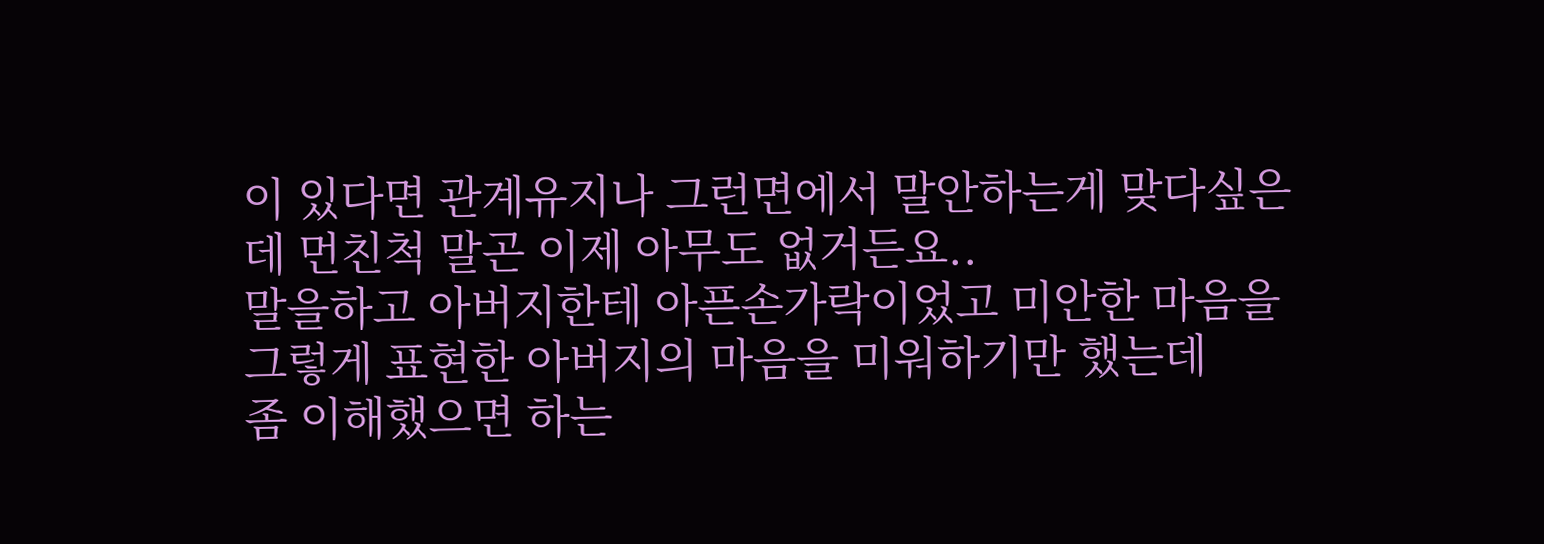이 있다면 관계유지나 그런면에서 말안하는게 맞다싶은데 먼친척 말곤 이제 아무도 없거든요..
말을하고 아버지한테 아픈손가락이었고 미안한 마음을 그렇게 표현한 아버지의 마음을 미워하기만 했는데
좀 이해했으면 하는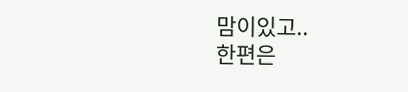맘이있고..
한편은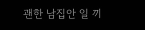괜한 남집안 일 끼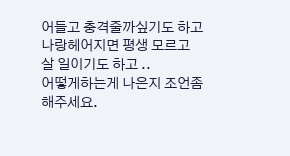어들고 충격줄까싶기도 하고
나랑헤어지면 평생 모르고 살 일이기도 하고 ..
어떻게하는게 나은지 조언좀 해주세요.